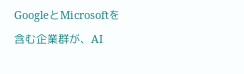GoogleとMicrosoftを含む企業群が、AI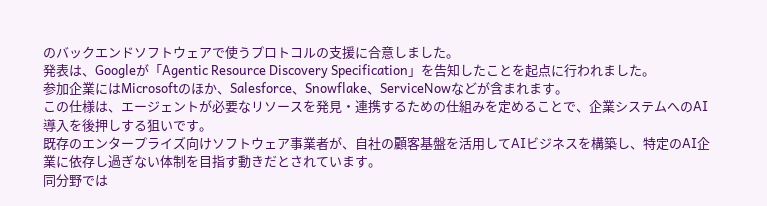のバックエンドソフトウェアで使うプロトコルの支援に合意しました。
発表は、Googleが「Agentic Resource Discovery Specification」を告知したことを起点に行われました。
参加企業にはMicrosoftのほか、Salesforce、Snowflake、ServiceNowなどが含まれます。
この仕様は、エージェントが必要なリソースを発見・連携するための仕組みを定めることで、企業システムへのAI導入を後押しする狙いです。
既存のエンタープライズ向けソフトウェア事業者が、自社の顧客基盤を活用してAIビジネスを構築し、特定のAI企業に依存し過ぎない体制を目指す動きだとされています。
同分野では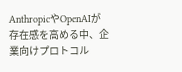AnthropicやOpenAIが存在感を高める中、企業向けプロトコル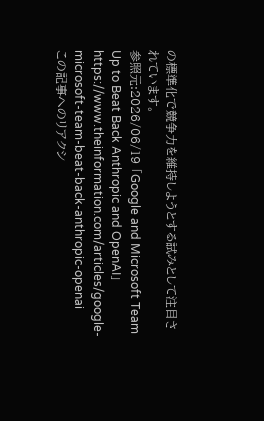の標準化で競争力を維持しようとする試みとして注目されています。
参照元:2026/06/19 「Google and Microsoft Team Up to Beat Back Anthropic and OpenAI」 https://www.theinformation.com/articles/google-microsoft-team-beat-back-anthropic-openai
この記事へのリアクシ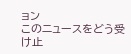ョン
このニュースをどう受け止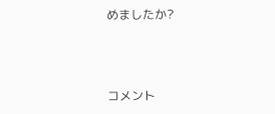めましたか?



コメント